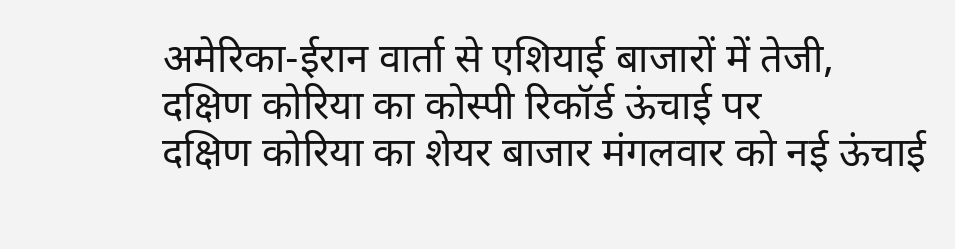अमेरिका-ईरान वार्ता से एशियाई बाजारों में तेजी, दक्षिण कोरिया का कोस्पी रिकॉर्ड ऊंचाई पर
दक्षिण कोरिया का शेयर बाजार मंगलवार को नई ऊंचाई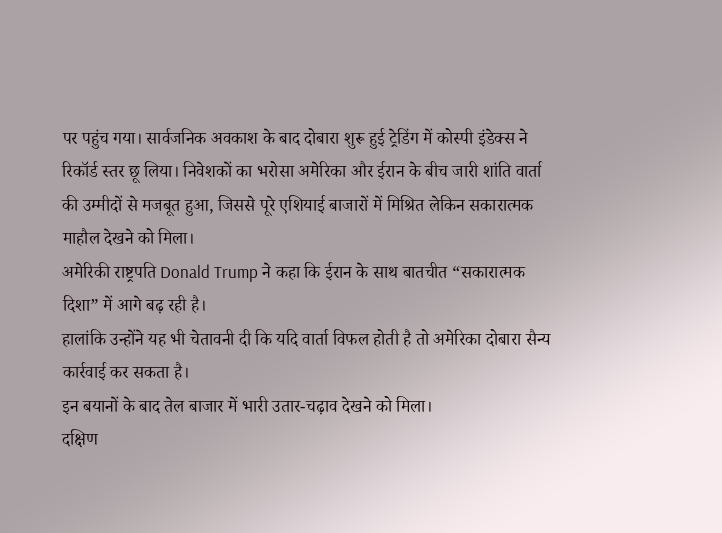पर पहुंच गया। सार्वजनिक अवकाश के बाद दोबारा शुरू हुई ट्रेडिंग में कोस्पी इंडेक्स ने रिकॉर्ड स्तर छू लिया। निवेशकों का भरोसा अमेरिका और ईरान के बीच जारी शांति वार्ता की उम्मीदों से मजबूत हुआ, जिससे पूरे एशियाई बाजारों में मिश्रित लेकिन सकारात्मक माहौल देखने को मिला।
अमेरिकी राष्ट्रपति Donald Trump ने कहा कि ईरान के साथ बातचीत “सकारात्मक दिशा” में आगे बढ़ रही है।
हालांकि उन्होंने यह भी चेतावनी दी कि यदि वार्ता विफल होती है तो अमेरिका दोबारा सैन्य कार्रवाई कर सकता है।
इन बयानों के बाद तेल बाजार में भारी उतार-चढ़ाव देखने को मिला।
दक्षिण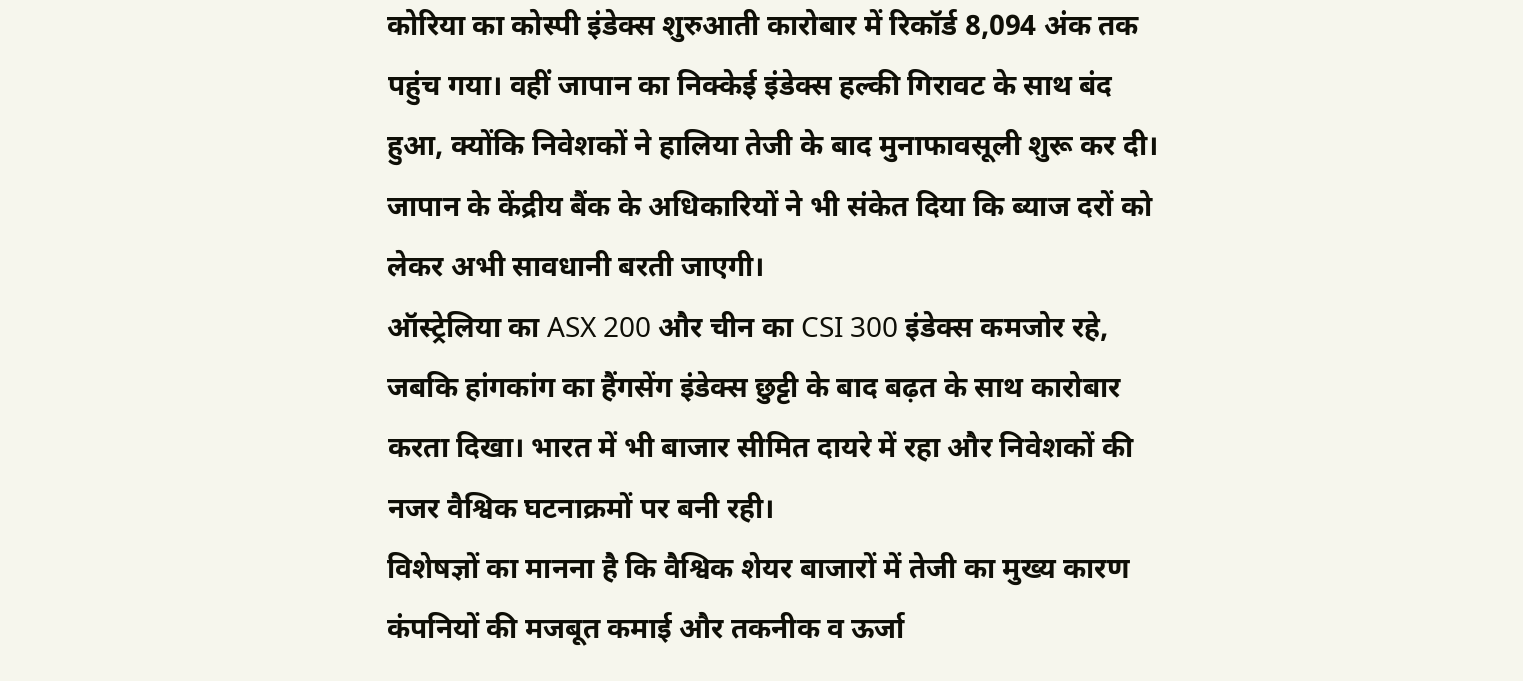कोरिया का कोस्पी इंडेक्स शुरुआती कारोबार में रिकॉर्ड 8,094 अंक तक पहुंच गया। वहीं जापान का निक्केई इंडेक्स हल्की गिरावट के साथ बंद हुआ, क्योंकि निवेशकों ने हालिया तेजी के बाद मुनाफावसूली शुरू कर दी। जापान के केंद्रीय बैंक के अधिकारियों ने भी संकेत दिया कि ब्याज दरों को लेकर अभी सावधानी बरती जाएगी।
ऑस्ट्रेलिया का ASX 200 और चीन का CSI 300 इंडेक्स कमजोर रहे, जबकि हांगकांग का हैंगसेंग इंडेक्स छुट्टी के बाद बढ़त के साथ कारोबार करता दिखा। भारत में भी बाजार सीमित दायरे में रहा और निवेशकों की नजर वैश्विक घटनाक्रमों पर बनी रही।
विशेषज्ञों का मानना है कि वैश्विक शेयर बाजारों में तेजी का मुख्य कारण कंपनियों की मजबूत कमाई और तकनीक व ऊर्जा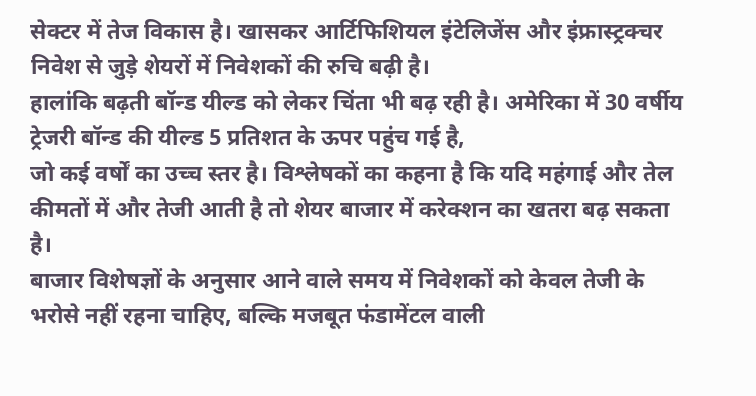सेक्टर में तेज विकास है। खासकर आर्टिफिशियल इंटेलिजेंस और इंफ्रास्ट्रक्चर निवेश से जुड़े शेयरों में निवेशकों की रुचि बढ़ी है।
हालांकि बढ़ती बॉन्ड यील्ड को लेकर चिंता भी बढ़ रही है। अमेरिका में 30 वर्षीय ट्रेजरी बॉन्ड की यील्ड 5 प्रतिशत के ऊपर पहुंच गई है,
जो कई वर्षों का उच्च स्तर है। विश्लेषकों का कहना है कि यदि महंगाई और तेल कीमतों में और तेजी आती है तो शेयर बाजार में करेक्शन का खतरा बढ़ सकता है।
बाजार विशेषज्ञों के अनुसार आने वाले समय में निवेशकों को केवल तेजी के भरोसे नहीं रहना चाहिए, बल्कि मजबूत फंडामेंटल वाली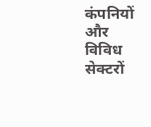कंपनियों और विविध सेक्टरों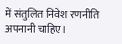में संतुलित निवेश रणनीति अपनानी चाहिए।